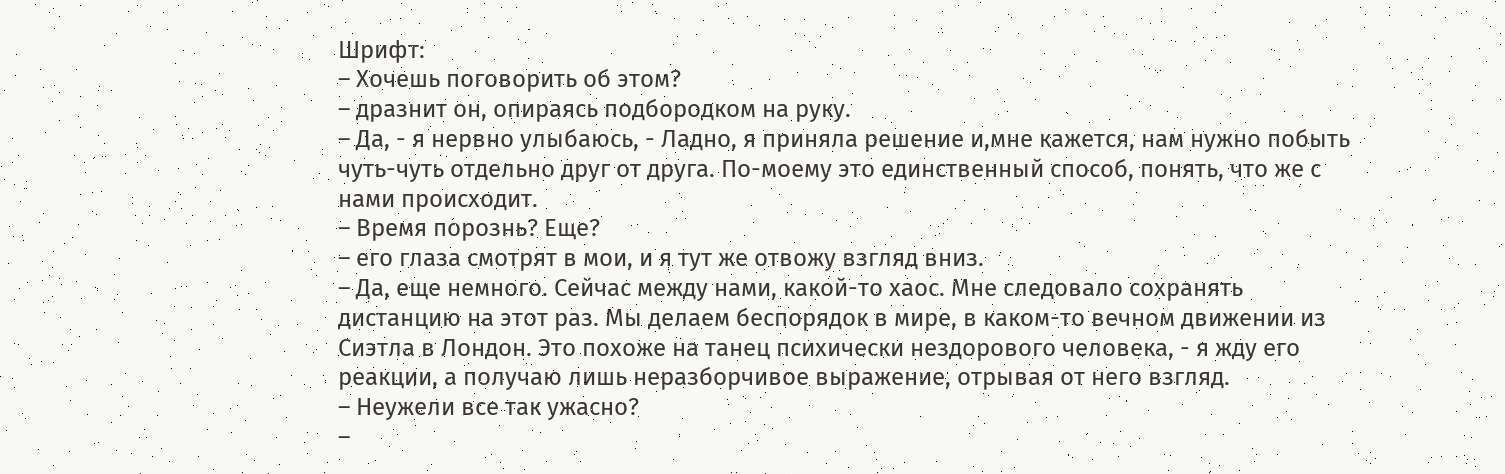Шрифт:
– Хочешь поговорить об этом?
– дразнит он, опираясь подбородком на руку.
– Да, - я нервно улыбаюсь, - Ладно, я приняла решение и,мне кажется, нам нужно побыть чуть-чуть отдельно друг от друга. По-моему это единственный способ, понять, что же с нами происходит.
– Время порознь? Еще?
– его глаза смотрят в мои, и я тут же отвожу взгляд вниз.
– Да, еще немного. Сейчас между нами, какой-то хаос. Мне следовало сохранять дистанцию на этот раз. Мы делаем беспорядок в мире, в каком-то вечном движении из Сиэтла в Лондон. Это похоже на танец психически нездорового человека, - я жду его реакции, а получаю лишь неразборчивое выражение, отрывая от него взгляд.
– Неужели все так ужасно?
–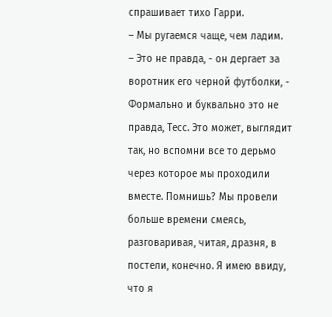спрашивает тихо Гарри.
– Мы ругаемся чаще, чем ладим.
– Это не правда, - он дергает за воротник его черной футболки, - Формально и буквально это не правда, Тесс. Это может, выглядит так, но вспомни все то дерьмо через которое мы проходили вместе. Помнишь? Мы провели больше времени смеясь, разговаривая, читая, дразня, в постели, конечно. Я имею ввиду, что я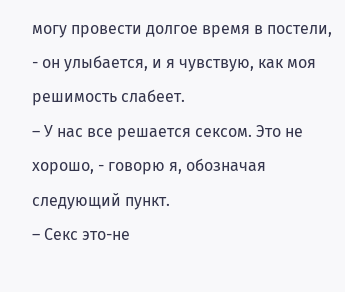могу провести долгое время в постели, - он улыбается, и я чувствую, как моя решимость слабеет.
– У нас все решается сексом. Это не хорошо, - говорю я, обозначая следующий пункт.
– Секс это-не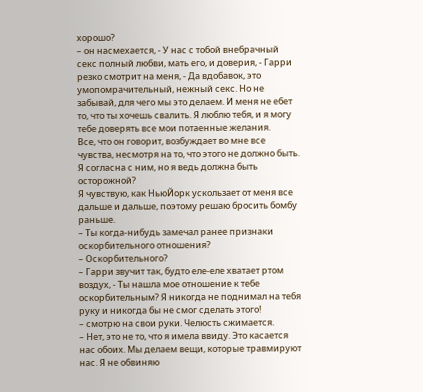хорошо?
– он насмехается, - У нас с тобой внебрачный секс полный любви, мать его, и доверия, - Гарри резко смотрит на меня, - Да вдобавок, это умопомрачительный, нежный секс. Но не забывай, для чего мы это делаем. И меня не ебет то, что ты хочешь свалить. Я люблю тебя, и я могу тебе доверять все мои потаенные желания.
Все, что он говорит, возбуждает во мне все чувства, несмотря на то, что этого не должно быть. Я согласна с ним, но я ведь должна быть осторожной?
Я чувствую, как НьюЙорк ускользает от меня все дальше и дальше, поэтому решаю бросить бомбу раньше.
– Ты когда-нибудь замечал ранее признаки оскорбительного отношения?
– Оскорбительного?
– Гарри звучит так, будто еле-еле хватает ртом воздух, - Ты нашла мое отношение к тебе оскорбительным? Я никогда не поднимал на тебя руку и никогда бы не смог сделать этого!
– смотрю на свои руки. Челюсть сжимается.
– Нет, это не то, что я имела ввиду. Это касается нас обоих. Мы делаем вещи, которые травмируют нас. Я не обвиняю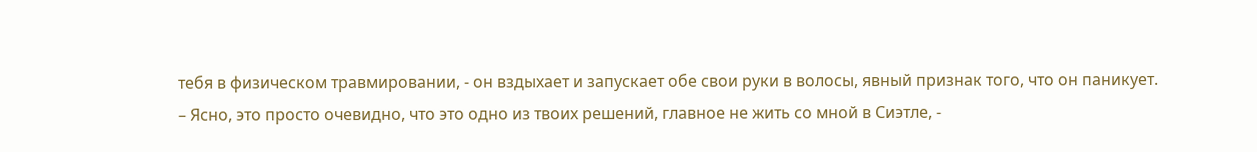тебя в физическом травмировании, - он вздыхает и запускает обе свои руки в волосы, явный признак того, что он паникует.
– Ясно, это просто очевидно, что это одно из твоих решений, главное не жить со мной в Сиэтле, -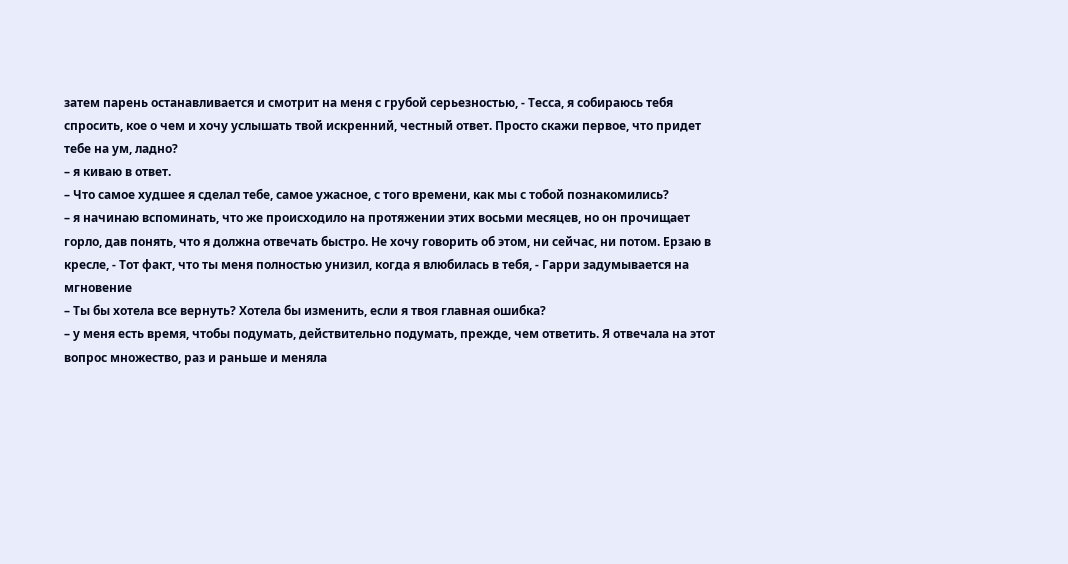затем парень останавливается и смотрит на меня с грубой серьезностью, - Тесса, я собираюсь тебя спросить, кое о чем и хочу услышать твой искренний, честный ответ. Просто скажи первое, что придет тебе на ум, ладно?
– я киваю в ответ.
– Что самое худшее я сделал тебе, самое ужасное, с того времени, как мы с тобой познакомились?
– я начинаю вспоминать, что же происходило на протяжении этих восьми месяцев, но он прочищает горло, дав понять, что я должна отвечать быстро. Не хочу говорить об этом, ни сейчас, ни потом. Ерзаю в кресле, - Тот факт, что ты меня полностью унизил, когда я влюбилась в тебя, - Гарри задумывается на мгновение
– Ты бы хотела все вернуть? Хотела бы изменить, если я твоя главная ошибка?
– у меня есть время, чтобы подумать, действительно подумать, прежде, чем ответить. Я отвечала на этот вопрос множество, раз и раньше и меняла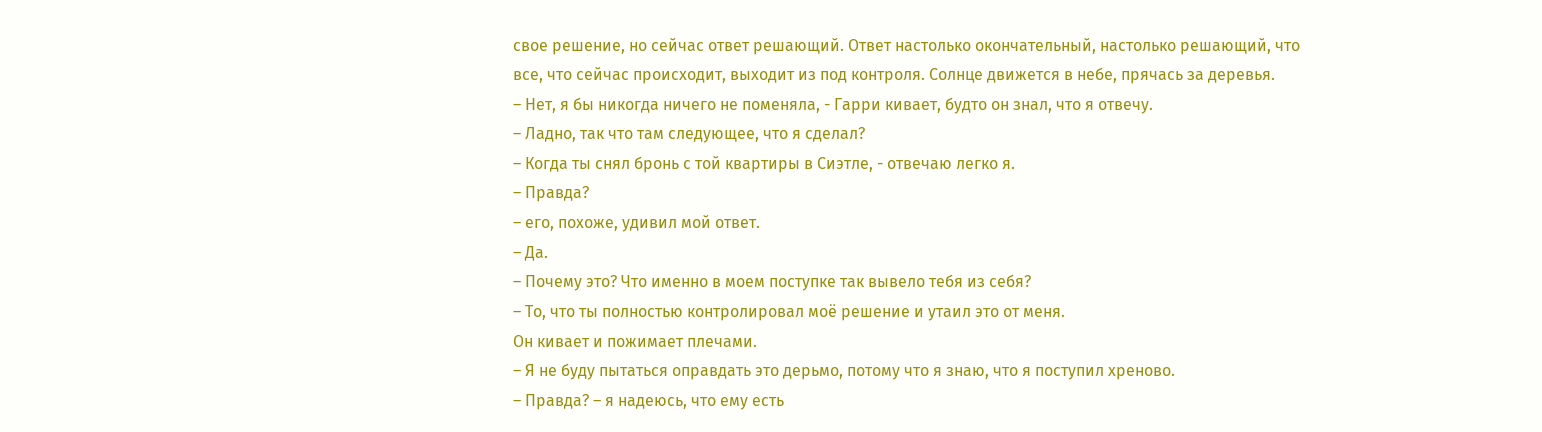свое решение, но сейчас ответ решающий. Ответ настолько окончательный, настолько решающий, что все, что сейчас происходит, выходит из под контроля. Солнце движется в небе, прячась за деревья.
– Нет, я бы никогда ничего не поменяла, - Гарри кивает, будто он знал, что я отвечу.
– Ладно, так что там следующее, что я сделал?
– Когда ты снял бронь с той квартиры в Сиэтле, - отвечаю легко я.
– Правда?
– его, похоже, удивил мой ответ.
– Да.
– Почему это? Что именно в моем поступке так вывело тебя из себя?
– То, что ты полностью контролировал моё решение и утаил это от меня.
Он кивает и пожимает плечами.
– Я не буду пытаться оправдать это дерьмо, потому что я знаю, что я поступил хреново.
– Правда? – я надеюсь, что ему есть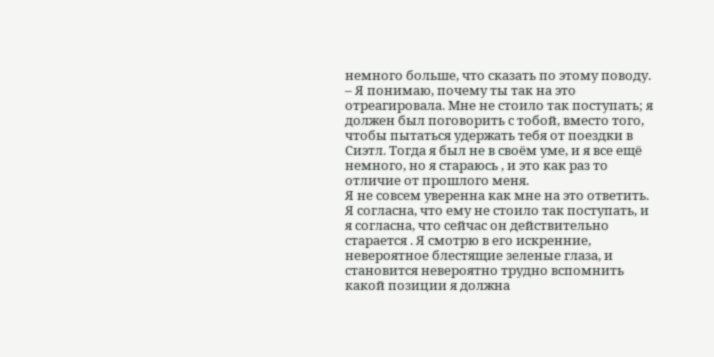немного больше, что сказать по этому поводу.
– Я понимаю, почему ты так на это отреагировала. Мне не стоило так поступать; я должен был поговорить с тобой, вместо того, чтобы пытаться удержать тебя от поездки в Сиэтл. Тогда я был не в своём уме, и я все ещё немного, но я стараюсь , и это как раз то отличие от прошлого меня.
Я не совсем уверенна как мне на это ответить. Я согласна, что ему не стоило так поступать, и я согласна, что сейчас он действительно старается . Я смотрю в его искренние, невероятное блестящие зеленые глаза, и становится невероятно трудно вспомнить какой позиции я должна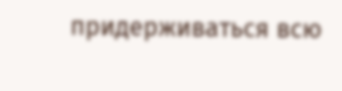придерживаться всю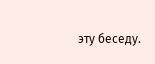эту беседу.